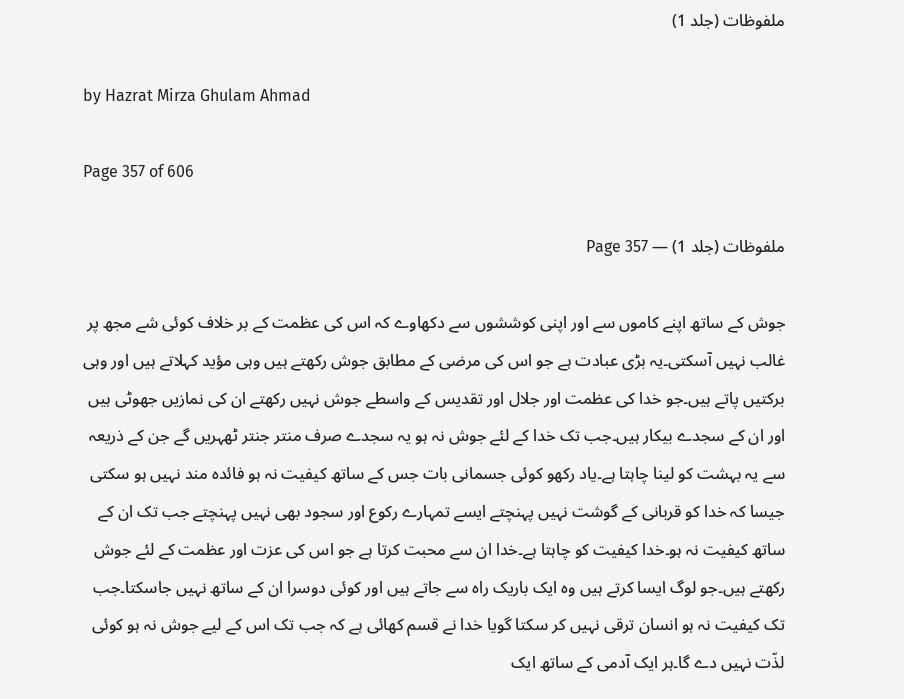ملفوظات (جلد 1)

by Hazrat Mirza Ghulam Ahmad

Page 357 of 606

ملفوظات (جلد 1) — Page 357

جوش کے ساتھ اپنے کاموں سے اور اپنی کوششوں سے دکھاوے کہ اس کی عظمت کے بر خلاف کوئی شے مجھ پر غالب نہیں آسکتی۔یہ بڑی عبادت ہے جو اس کی مرضی کے مطابق جوش رکھتے ہیں وہی مؤید کہلاتے ہیں اور وہی برکتیں پاتے ہیں۔جو خدا کی عظمت اور جلال اور تقدیس کے واسطے جوش نہیں رکھتے ان کی نمازیں جھوٹی ہیں اور ان کے سجدے بیکار ہیں۔جب تک خدا کے لئے جوش نہ ہو یہ سجدے صرف منتر جنتر ٹھہریں گے جن کے ذریعہ سے یہ بہشت کو لینا چاہتا ہے۔یاد رکھو کوئی جسمانی بات جس کے ساتھ کیفیت نہ ہو فائدہ مند نہیں ہو سکتی جیسا کہ خدا کو قربانی کے گوشت نہیں پہنچتے ایسے تمہارے رکوع اور سجود بھی نہیں پہنچتے جب تک ان کے ساتھ کیفیت نہ ہو۔خدا کیفیت کو چاہتا ہے۔خدا ان سے محبت کرتا ہے جو اس کی عزت اور عظمت کے لئے جوش رکھتے ہیں۔جو لوگ ایسا کرتے ہیں وہ ایک باریک راہ سے جاتے ہیں اور کوئی دوسرا ان کے ساتھ نہیں جاسکتا۔جب تک کیفیت نہ ہو انسان ترقی نہیں کر سکتا گویا خدا نے قسم کھائی ہے کہ جب تک اس کے لیے جوش نہ ہو کوئی لذّت نہیں دے گا۔ہر ایک آدمی کے ساتھ ایک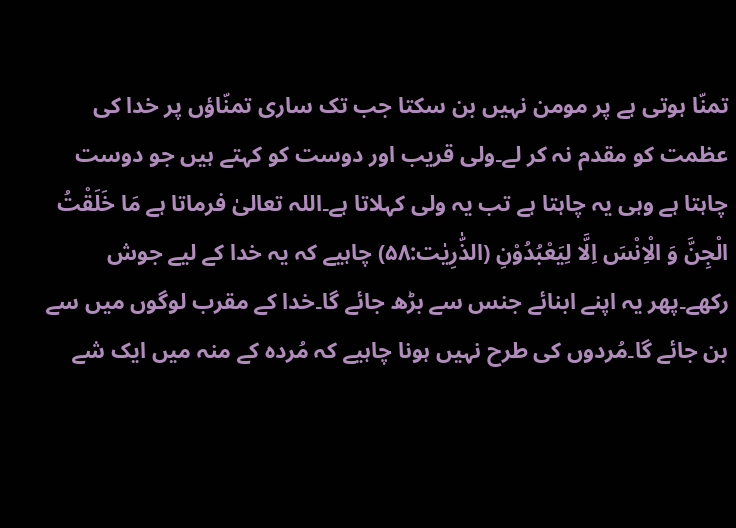تمنّا ہوتی ہے پر مومن نہیں بن سکتا جب تک ساری تمنّاؤں پر خدا کی عظمت کو مقدم نہ کر لے۔ولی قریب اور دوست کو کہتے ہیں جو دوست چاہتا ہے وہی یہ چاہتا ہے تب یہ ولی کہلاتا ہے۔اللہ تعالیٰ فرماتا ہے مَا خَلَقْتُ الْجِنَّ وَ الْاِنْسَ اِلَّا لِيَعْبُدُوْنِ (الذّٰرِیٰت:۵۸) چاہیے کہ یہ خدا کے لیے جوش رکھے۔پھر یہ اپنے ابنائے جنس سے بڑھ جائے گا۔خدا کے مقرب لوگوں میں سے بن جائے گا۔مُردوں کی طرح نہیں ہونا چاہیے کہ مُردہ کے منہ میں ایک شے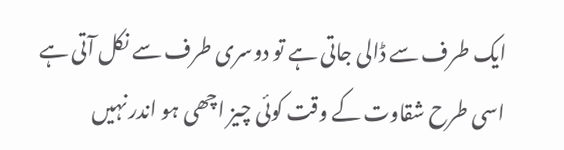ایک طرف سے ڈالی جاتی ہے تو دوسری طرف سے نکل آتی ہے اسی طرح شقاوت کے وقت کوئی چیز اچھی ہو اندر نہیں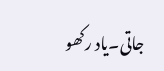جاتی۔یاد رکھو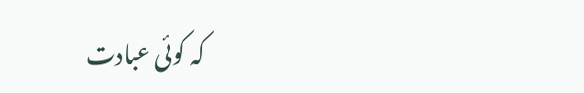کہ کوئی عبادت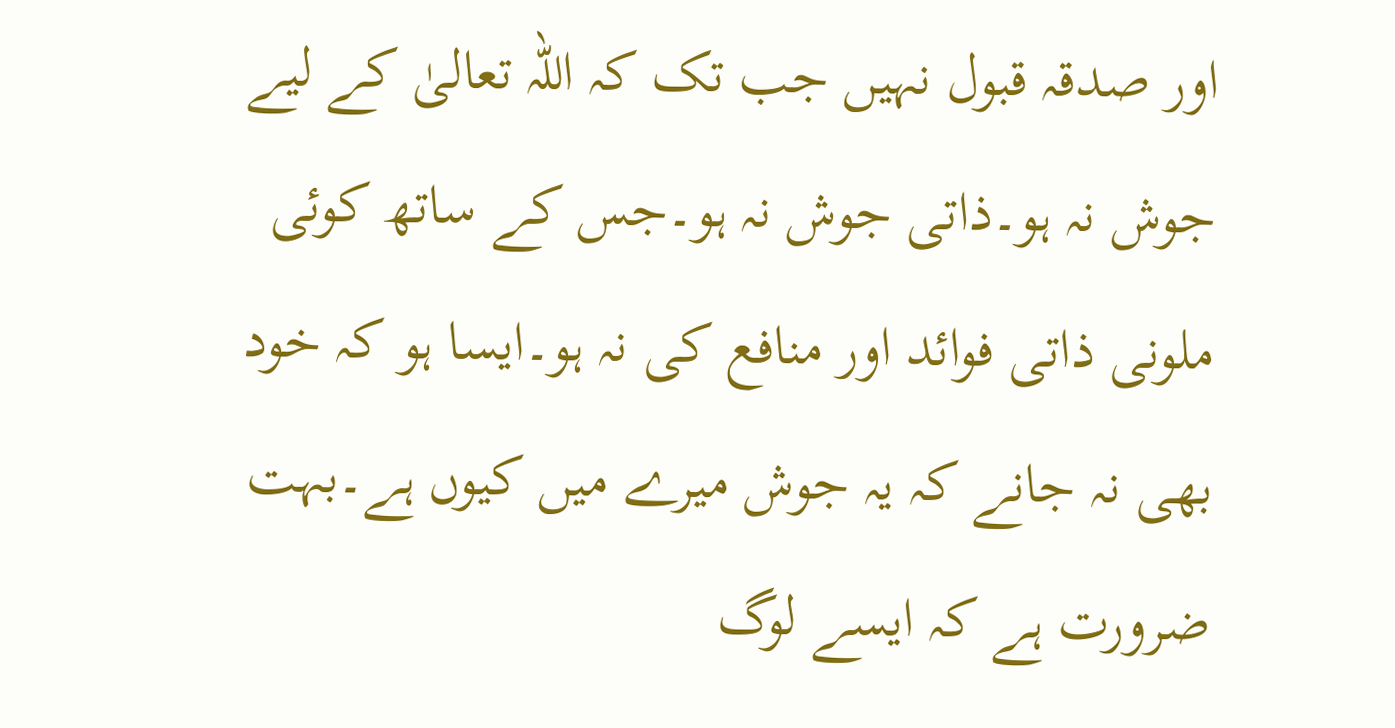اور صدقہ قبول نہیں جب تک کہ اللہ تعالیٰ کے لیے جوش نہ ہو۔ذاتی جوش نہ ہو۔جس کے ساتھ کوئی ملونی ذاتی فوائد اور منافع کی نہ ہو۔ایسا ہو کہ خود بھی نہ جانے کہ یہ جوش میرے میں کیوں ہے۔بہت ضرورت ہے کہ ایسے لوگ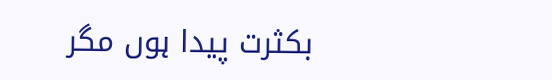بکثرت پیدا ہوں مگر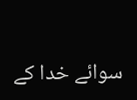سوائے خدا کے